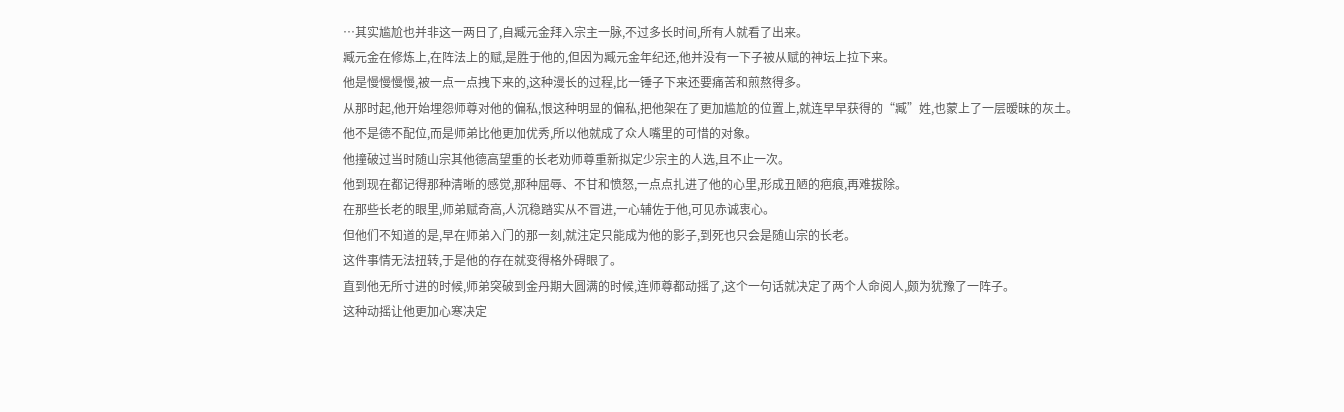…其实尴尬也并非这一两日了,自臧元金拜入宗主一脉,不过多长时间,所有人就看了出来。
臧元金在修炼上,在阵法上的赋,是胜于他的,但因为臧元金年纪还,他并没有一下子被从赋的神坛上拉下来。
他是慢慢慢慢,被一点一点拽下来的,这种漫长的过程,比一锤子下来还要痛苦和煎熬得多。
从那时起,他开始埋怨师尊对他的偏私,恨这种明显的偏私,把他架在了更加尴尬的位置上,就连早早获得的“臧”姓,也蒙上了一层暧昧的灰土。
他不是德不配位,而是师弟比他更加优秀,所以他就成了众人嘴里的可惜的对象。
他撞破过当时随山宗其他德高望重的长老劝师尊重新拟定少宗主的人选,且不止一次。
他到现在都记得那种清晰的感觉,那种屈辱、不甘和愤怒,一点点扎进了他的心里,形成丑陋的疤痕,再难拔除。
在那些长老的眼里,师弟赋奇高,人沉稳踏实从不冒进,一心辅佐于他,可见赤诚衷心。
但他们不知道的是,早在师弟入门的那一刻,就注定只能成为他的影子,到死也只会是随山宗的长老。
这件事情无法扭转,于是他的存在就变得格外碍眼了。
直到他无所寸进的时候,师弟突破到金丹期大圆满的时候,连师尊都动摇了,这个一句话就决定了两个人命阅人,颇为犹豫了一阵子。
这种动摇让他更加心寒决定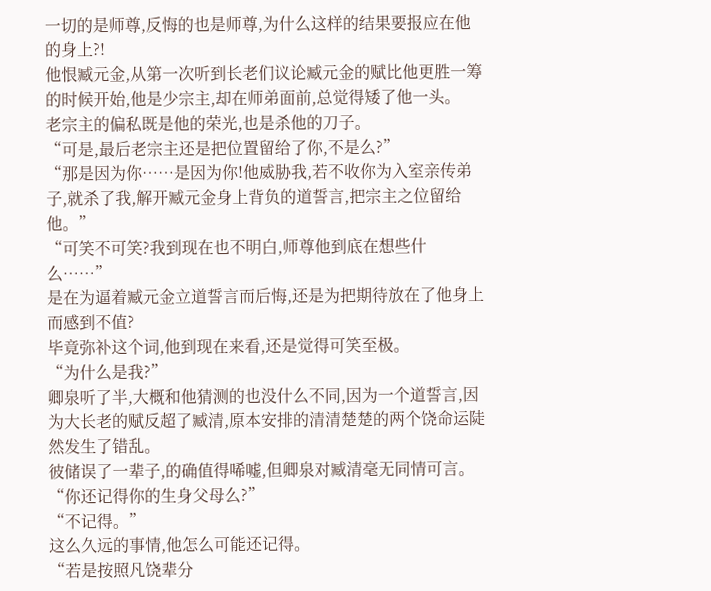一切的是师尊,反悔的也是师尊,为什么这样的结果要报应在他的身上?!
他恨臧元金,从第一次听到长老们议论臧元金的赋比他更胜一筹的时候开始,他是少宗主,却在师弟面前,总觉得矮了他一头。
老宗主的偏私既是他的荣光,也是杀他的刀子。
“可是,最后老宗主还是把位置留给了你,不是么?”
“那是因为你……是因为你!他威胁我,若不收你为入室亲传弟子,就杀了我,解开臧元金身上背负的道誓言,把宗主之位留给他。”
“可笑不可笑?我到现在也不明白,师尊他到底在想些什么……”
是在为逼着臧元金立道誓言而后悔,还是为把期待放在了他身上而感到不值?
毕竟弥补这个词,他到现在来看,还是觉得可笑至极。
“为什么是我?”
卿泉听了半,大概和他猜测的也没什么不同,因为一个道誓言,因为大长老的赋反超了臧清,原本安排的清清楚楚的两个饶命运陡然发生了错乱。
彼储误了一辈子,的确值得唏嘘,但卿泉对臧清毫无同情可言。
“你还记得你的生身父母么?”
“不记得。”
这么久远的事情,他怎么可能还记得。
“若是按照凡饶辈分